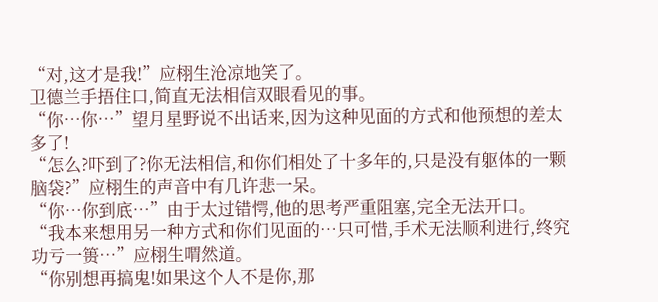“对,这才是我!”应栩生沧凉地笑了。
卫德兰手捂住口,简直无法相信双眼看见的事。
“你…你…”望月星野说不出话来,因为这种见面的方式和他预想的差太多了!
“怎么?吓到了?你无法相信,和你们相处了十多年的,只是没有躯体的一颗脑袋?”应栩生的声音中有几许悲一呆。
“你…你到底…”由于太过错愕,他的思考严重阻塞,完全无法开口。
“我本来想用另一种方式和你们见面的…只可惜,手术无法顺利进行,终究功亏一篑…”应栩生喟然道。
“你别想再搞鬼!如果这个人不是你,那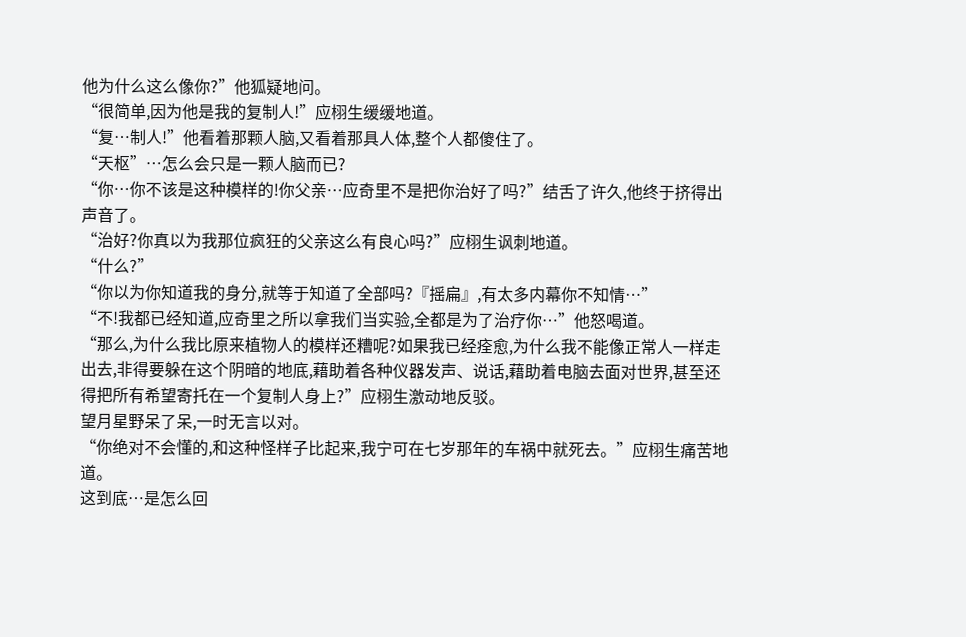他为什么这么像你?”他狐疑地问。
“很简单,因为他是我的复制人!”应栩生缓缓地道。
“复…制人!”他看着那颗人脑,又看着那具人体,整个人都傻住了。
“天枢”…怎么会只是一颗人脑而已?
“你…你不该是这种模样的!你父亲…应奇里不是把你治好了吗?”结舌了许久,他终于挤得出声音了。
“治好?你真以为我那位疯狂的父亲这么有良心吗?”应栩生讽刺地道。
“什么?”
“你以为你知道我的身分,就等于知道了全部吗?『摇扁』,有太多内幕你不知情…”
“不!我都已经知道,应奇里之所以拿我们当实验,全都是为了治疗你…”他怒喝道。
“那么,为什么我比原来植物人的模样还糟呢?如果我已经痊愈,为什么我不能像正常人一样走出去,非得要躲在这个阴暗的地底,藉助着各种仪器发声、说话,藉助着电脑去面对世界,甚至还得把所有希望寄托在一个复制人身上?”应栩生激动地反驳。
望月星野呆了呆,一时无言以对。
“你绝对不会懂的,和这种怪样子比起来,我宁可在七岁那年的车祸中就死去。”应栩生痛苦地道。
这到底…是怎么回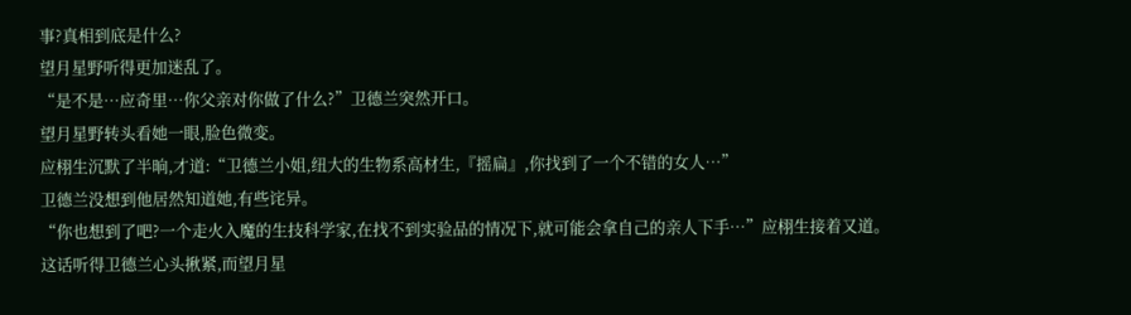事?真相到底是什么?
望月星野听得更加迷乱了。
“是不是…应奇里…你父亲对你做了什么?”卫德兰突然开口。
望月星野转头看她一眼,脸色微变。
应栩生沉默了半晌,才道:“卫德兰小姐,纽大的生物系高材生,『摇扁』,你找到了一个不错的女人…”
卫德兰没想到他居然知道她,有些诧异。
“你也想到了吧?一个走火入魔的生技科学家,在找不到实验品的情况下,就可能会拿自己的亲人下手…”应栩生接着又道。
这话听得卫德兰心头揪紧,而望月星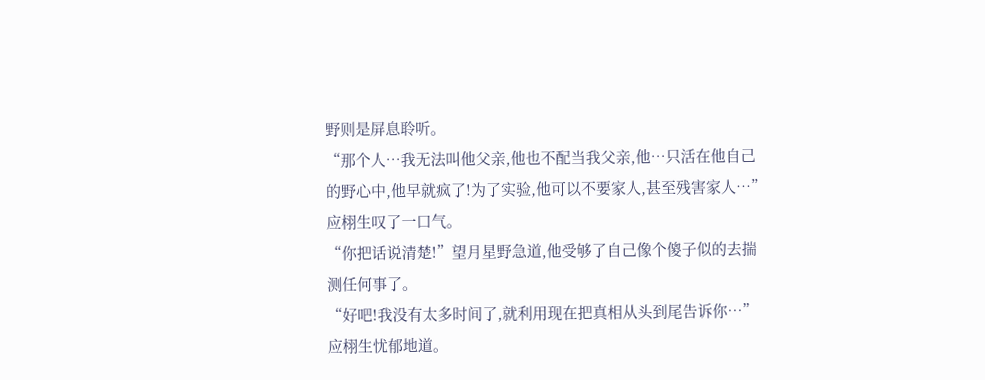野则是屏息聆听。
“那个人…我无法叫他父亲,他也不配当我父亲,他…只活在他自己的野心中,他早就疯了!为了实验,他可以不要家人,甚至残害家人…”应栩生叹了一口气。
“你把话说清楚!”望月星野急道,他受够了自己像个傻子似的去揣测任何事了。
“好吧!我没有太多时间了,就利用现在把真相从头到尾告诉你…”应栩生忧郁地道。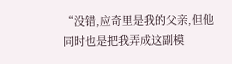“没错,应奇里是我的父亲,但他同时也是把我弄成这副模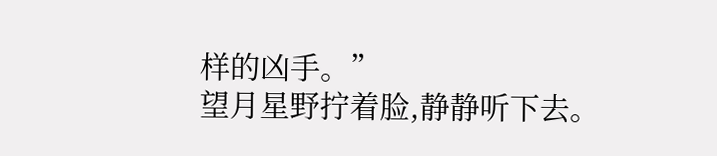样的凶手。”
望月星野拧着脸,静静听下去。